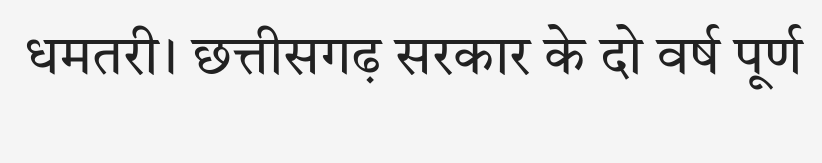धमतरी। छत्तीसगढ़ सरकार के दो वर्ष पूर्ण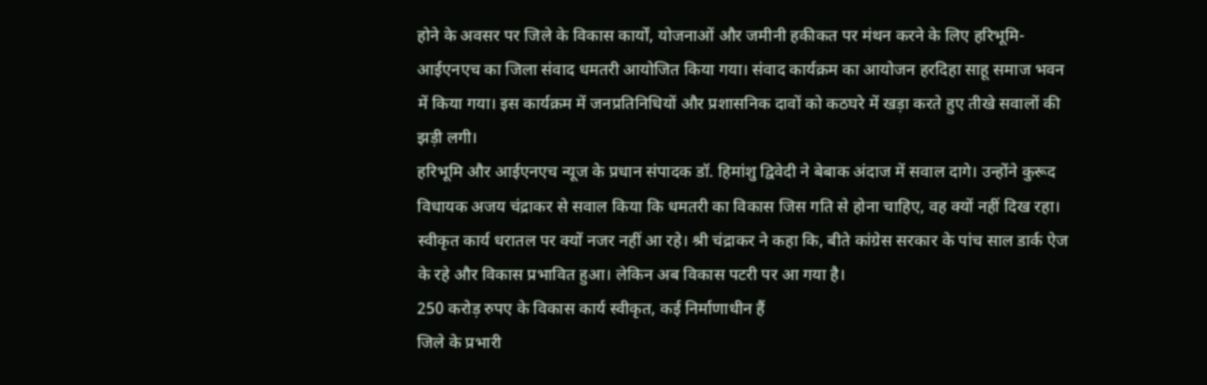होने के अवसर पर जिले के विकास कार्यों, योजनाओं और जमीनी हकीकत पर मंथन करने के लिए हरिभूमि-आईएनएच का जिला संवाद धमतरी आयोजित किया गया। संवाद कार्यक्रम का आयोजन हरदिहा साहू समाज भवन में किया गया। इस कार्यक्रम में जनप्रतिनिधियों और प्रशासनिक दावों को कठघरे में खड़ा करते हुए तीखे सवालों की झड़ी लगी।
हरिभूमि और आईएनएच न्यूज के प्रधान संपादक डॉ. हिमांशु द्विवेदी ने बेबाक अंदाज में सवाल दागे। उन्होंने कुरूद विधायक अजय चंद्राकर से सवाल किया कि धमतरी का विकास जिस गति से होना चाहिए, वह क्यों नहीं दिख रहा। स्वीकृत कार्य धरातल पर क्यों नजर नहीं आ रहे। श्री चंद्राकर ने कहा कि, बीते कांग्रेस सरकार के पांच साल डार्क ऐज के रहे और विकास प्रभावित हुआ। लेकिन अब विकास पटरी पर आ गया है।
250 करोड़ रुपए के विकास कार्य स्वीकृत, कई निर्माणाधीन हैं
जिले के प्रभारी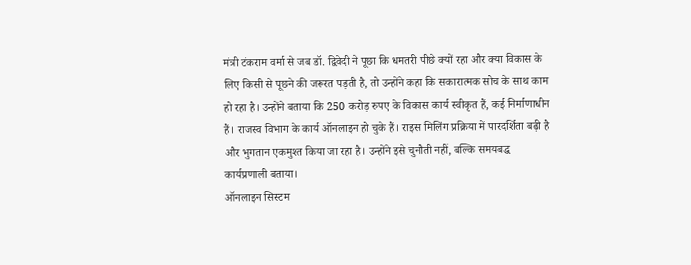मंत्री टंकराम वर्मा से जब डॉ. द्विवेदी ने पूछा कि धमतरी पीछे क्यों रहा और क्या विकास के लिए किसी से पूछने की जरूरत पड़ती है, तो उन्होंने कहा कि सकारात्मक सोच के साथ काम हो रहा है। उन्होंने बताया कि 250 करोड़ रुपए के विकास कार्य स्वीकृत हैं, कई निर्माणाधीन हैं। राजस्व विभाग के कार्य ऑनलाइन हो चुके हैं। राइस मिलिंग प्रक्रिया में पारदर्शिता बढ़ी है और भुगतान एकमुश्त किया जा रहा है। उन्होंने इसे चुनौती नहीं, बल्कि समयबद्ध कार्यप्रणाली बताया।
ऑनलाइन सिस्टम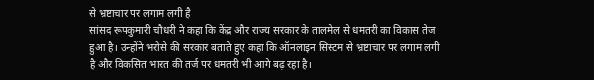से भ्रष्टाचार पर लगाम लगी है
सांसद रूपकुमारी चौधरी ने कहा कि केंद्र और राज्य सरकार के तालमेल से धमतरी का विकास तेज हुआ है। उन्होंने भरोसे की सरकार बताते हुए कहा कि ऑनलाइन सिस्टम से भ्रष्टाचार पर लगाम लगी है और विकसित भारत की तर्ज पर धमतरी भी आगे बढ़ रहा है।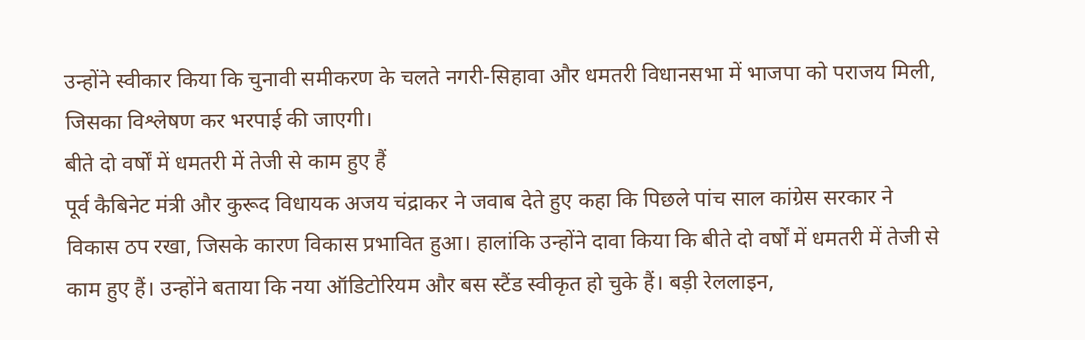उन्होंने स्वीकार किया कि चुनावी समीकरण के चलते नगरी-सिहावा और धमतरी विधानसभा में भाजपा को पराजय मिली, जिसका विश्लेषण कर भरपाई की जाएगी।
बीते दो वर्षों में धमतरी में तेजी से काम हुए हैं
पूर्व कैबिनेट मंत्री और कुरूद विधायक अजय चंद्राकर ने जवाब देते हुए कहा कि पिछले पांच साल कांग्रेस सरकार ने विकास ठप रखा, जिसके कारण विकास प्रभावित हुआ। हालांकि उन्होंने दावा किया कि बीते दो वर्षों में धमतरी में तेजी से काम हुए हैं। उन्होंने बताया कि नया ऑडिटोरियम और बस स्टैंड स्वीकृत हो चुके हैं। बड़ी रेललाइन,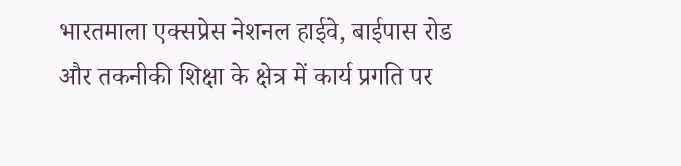भारतमाला एक्सप्रेस नेशनल हाईवे, बाईपास रोड और तकनीकी शिक्षा के क्षेत्र में कार्य प्रगति पर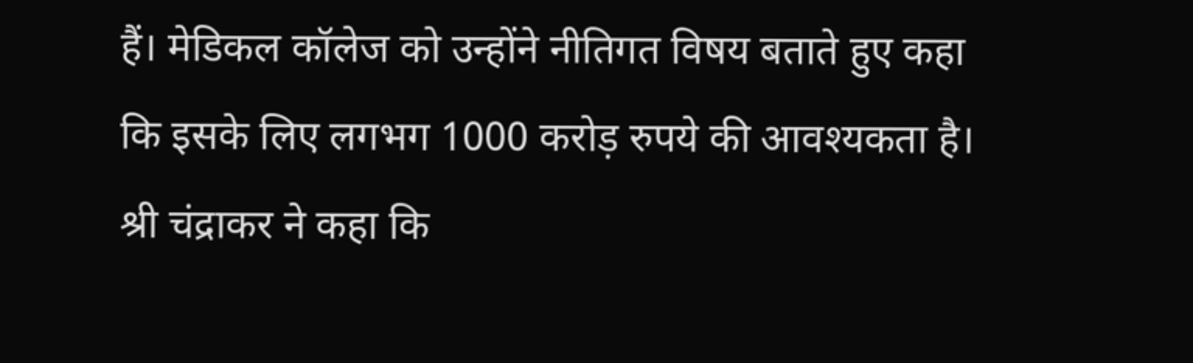हैं। मेडिकल कॉलेज को उन्होंने नीतिगत विषय बताते हुए कहा कि इसके लिए लगभग 1000 करोड़ रुपये की आवश्यकता है। श्री चंद्राकर ने कहा कि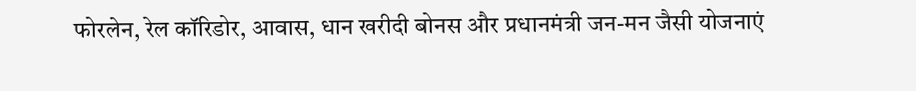फोरलेन, रेल कॉरिडोर, आवास, धान खरीदी बोनस और प्रधानमंत्री जन-मन जैसी योजनाएं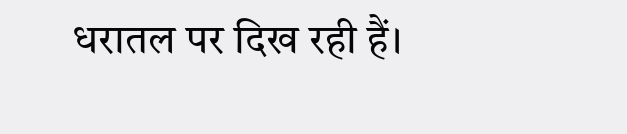धरातल पर दिख रही हैं।